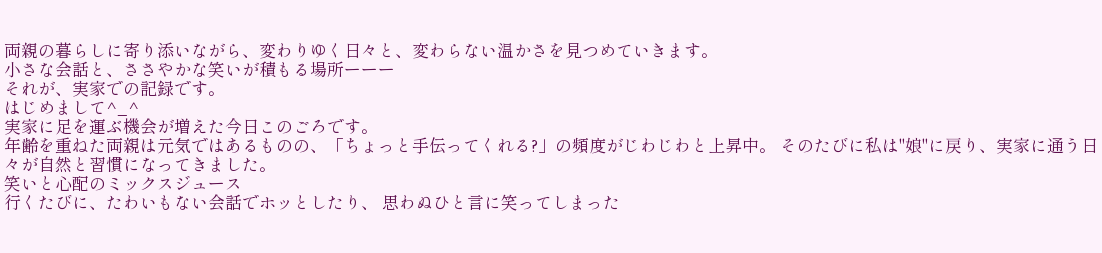両親の暮らしに寄り添いながら、変わりゆく日々と、変わらない温かさを見つめていきます。
小さな会話と、ささやかな笑いが積もる場所ーーー
それが、実家での記録です。
はじめまして^_^
実家に足を運ぶ機会が増えた今日このごろです。
年齢を重ねた両親は元気ではあるものの、「ちょっと手伝ってくれる?」の頻度がじわじわと上昇中。 そのたびに私は"娘"に戻り、実家に通う日々が自然と習慣になってきました。
笑いと心配のミックスジュース
行くたびに、たわいもない会話でホッとしたり、 思わぬひと言に笑ってしまった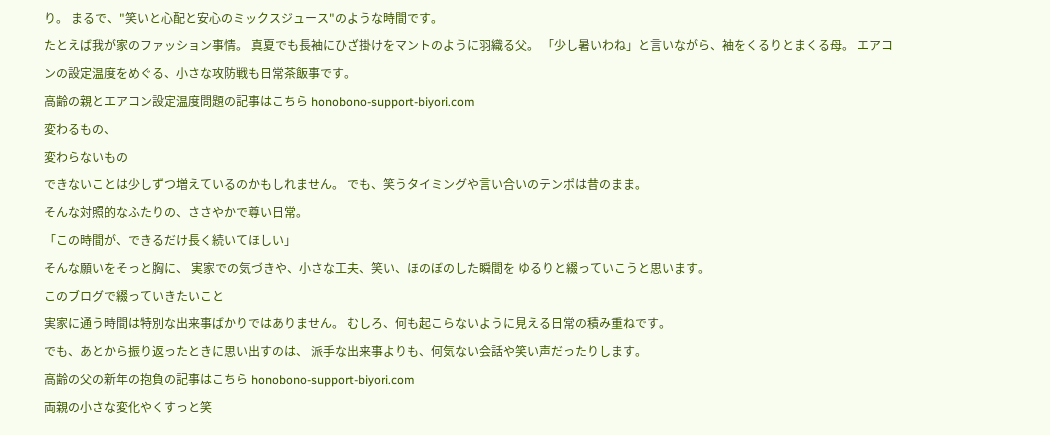り。 まるで、"笑いと心配と安心のミックスジュース"のような時間です。
たとえば我が家のファッション事情。 真夏でも長袖にひざ掛けをマントのように羽織る父。 「少し暑いわね」と言いながら、袖をくるりとまくる母。 エアコンの設定温度をめぐる、小さな攻防戦も日常茶飯事です。
高齢の親とエアコン設定温度問題の記事はこちら honobono-support-biyori.com
変わるもの、
変わらないもの
できないことは少しずつ増えているのかもしれません。 でも、笑うタイミングや言い合いのテンポは昔のまま。
そんな対照的なふたりの、ささやかで尊い日常。
「この時間が、できるだけ長く続いてほしい」
そんな願いをそっと胸に、 実家での気づきや、小さな工夫、笑い、ほのぼのした瞬間を ゆるりと綴っていこうと思います。
このブログで綴っていきたいこと
実家に通う時間は特別な出来事ばかりではありません。 むしろ、何も起こらないように見える日常の積み重ねです。
でも、あとから振り返ったときに思い出すのは、 派手な出来事よりも、何気ない会話や笑い声だったりします。
高齢の父の新年の抱負の記事はこちら honobono-support-biyori.com
両親の小さな変化やくすっと笑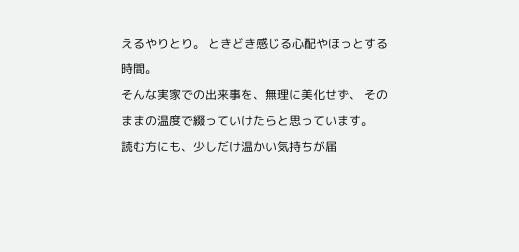えるやりとり。 ときどき感じる心配やほっとする時間。
そんな実家での出来事を、無理に美化せず、 そのままの温度で綴っていけたらと思っています。
読む方にも、少しだけ温かい気持ちが届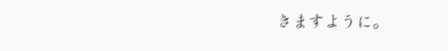きますように。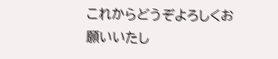これからどうぞよろしくお願いいたし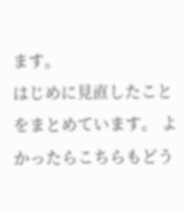ます。
はじめに見直したことをまとめています。 よかったらこちらもどう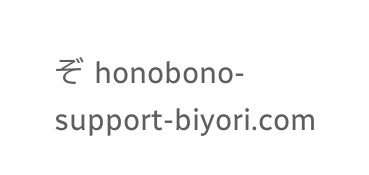ぞ honobono-support-biyori.com